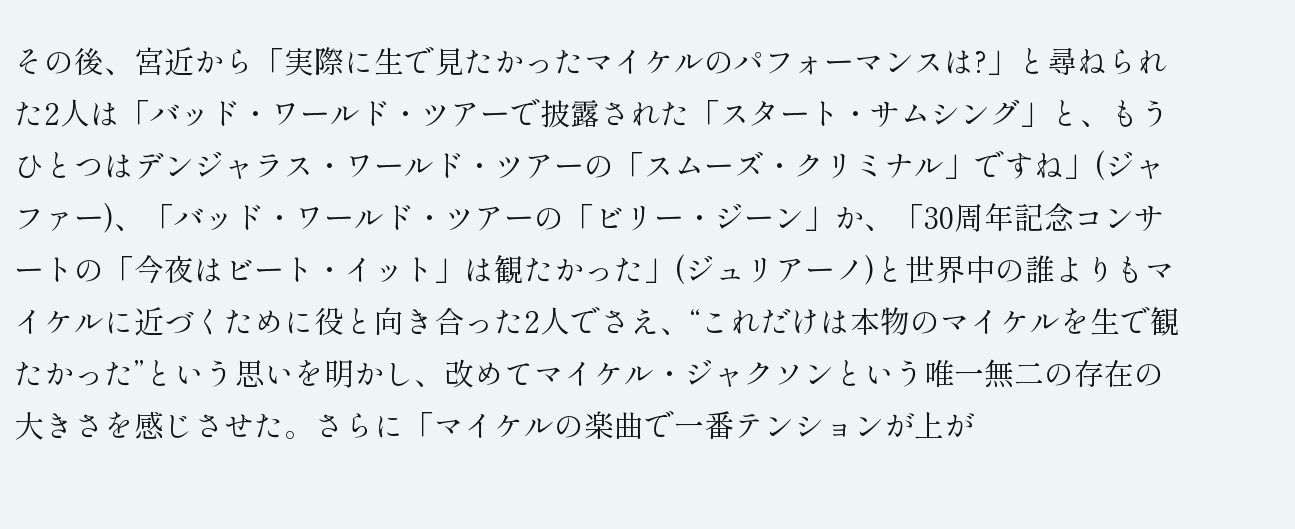その後、宮近から「実際に生で見たかったマイケルのパフォーマンスは?」と尋ねられた2人は「バッド・ワールド・ツアーで披露された「スタート・サムシング」と、もうひとつはデンジャラス・ワールド・ツアーの「スムーズ・クリミナル」ですね」(ジャファー)、「バッド・ワールド・ツアーの「ビリー・ジーン」か、「30周年記念コンサートの「今夜はビート・イット」は観たかった」(ジュリアーノ)と世界中の誰よりもマイケルに近づくために役と向き合った2人でさえ、“これだけは本物のマイケルを生で観たかった”という思いを明かし、改めてマイケル・ジャクソンという唯一無二の存在の大きさを感じさせた。さらに「マイケルの楽曲で一番テンションが上が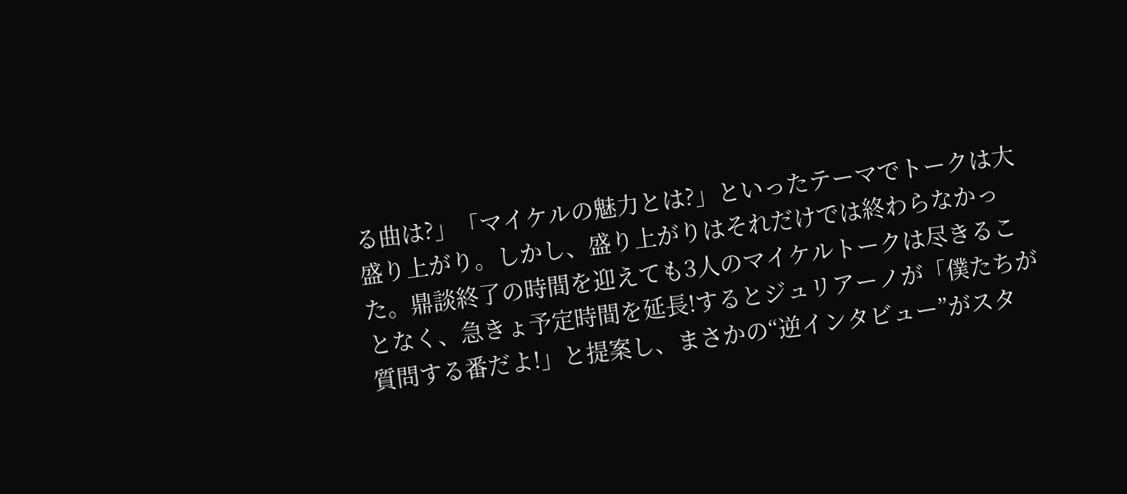る曲は?」「マイケルの魅力とは?」といったテーマでトークは大盛り上がり。しかし、盛り上がりはそれだけでは終わらなかった。鼎談終了の時間を迎えても3人のマイケルトークは尽きることなく、急きょ予定時間を延長!するとジュリアーノが「僕たちが質問する番だよ!」と提案し、まさかの“逆インタビュー”がスタ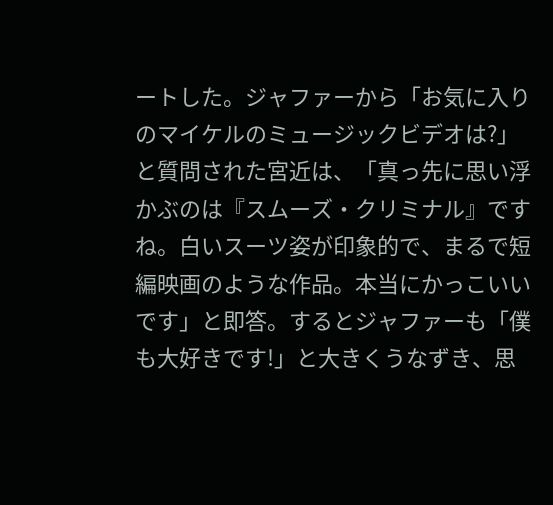ートした。ジャファーから「お気に入りのマイケルのミュージックビデオは?」と質問された宮近は、「真っ先に思い浮かぶのは『スムーズ・クリミナル』ですね。白いスーツ姿が印象的で、まるで短編映画のような作品。本当にかっこいいです」と即答。するとジャファーも「僕も大好きです!」と大きくうなずき、思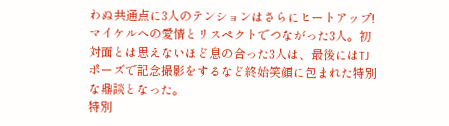わぬ共通点に3人のテンションはさらにヒートアップ!マイケルへの愛情とリスペクトでつながった3人。初対面とは思えないほど息の合った3人は、最後にはTJ ポーズで記念撮影をするなど終始笑顔に包まれた特別な鼎談となった。
特別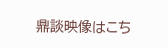鼎談映像はこち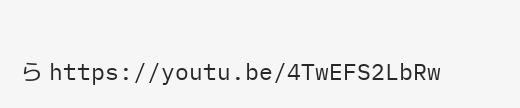ら https://youtu.be/4TwEFS2LbRw